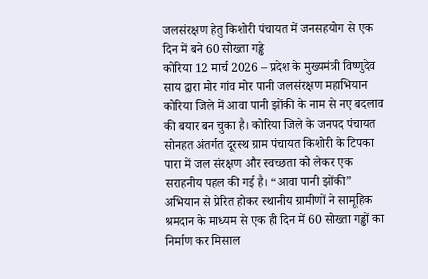जलसंरक्षण हेतु किशोरी पंचायत में जनसहयोग से एक दिन में बने 60 सोख्ता गड्ढे
कोरिया 12 मार्च 2026 – प्रदेश के मुख्यमंत्री विष्णुदेव साय द्वारा मोर गांव मोर पानी जलसंरक्षण महाभियान कोरिया जिले में आवा पानी झोंकी के नाम से नए बदलाव की बयार बन चुका है। कोरिया जिले के जनपद पंचायत सोनहत अंतर्गत दूरस्थ ग्राम पंचायत किशोरी के टिपका पारा में जल संरक्षण और स्वच्छता को लेकर एक सराहनीय पहल की गई है। “आवा पानी झोंकी” अभियान से प्रेरित होकर स्थानीय ग्रामीणों ने सामूहिक श्रमदान के माध्यम से एक ही दिन में 60 सोख्ता गड्ढों का निर्माण कर मिसाल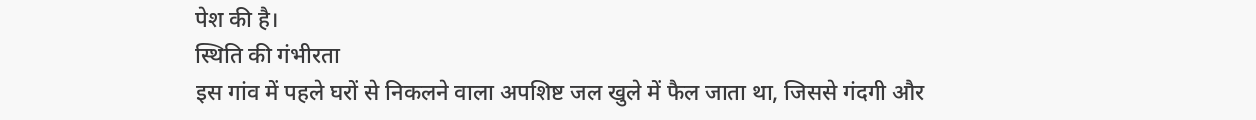पेश की है।
स्थिति की गंभीरता
इस गांव में पहले घरों से निकलने वाला अपशिष्ट जल खुले में फैल जाता था, जिससे गंदगी और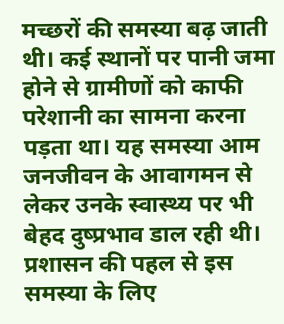मच्छरों की समस्या बढ़ जाती थी। कई स्थानों पर पानी जमा होने से ग्रामीणों को काफी परेशानी का सामना करना पड़ता था। यह समस्या आम जनजीवन के आवागमन से लेकर उनके स्वास्थ्य पर भी बेहद दुष्प्रभाव डाल रही थी। प्रशासन की पहल से इस समस्या के लिए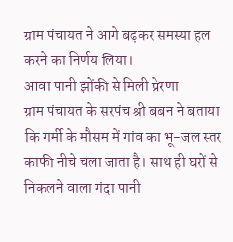ग्राम पंचायत ने आगे बढ़कर समस्या हल करने का निर्णय लिया।
आवा पानी झोंकी से मिली प्रेरणा
ग्राम पंचायत के सरपंच श्री बबन ने बताया कि गर्मी के मौसम में गांव का भू-जल स्तर काफी नीचे चला जाता है। साथ ही घरों से निकलने वाला गंदा पानी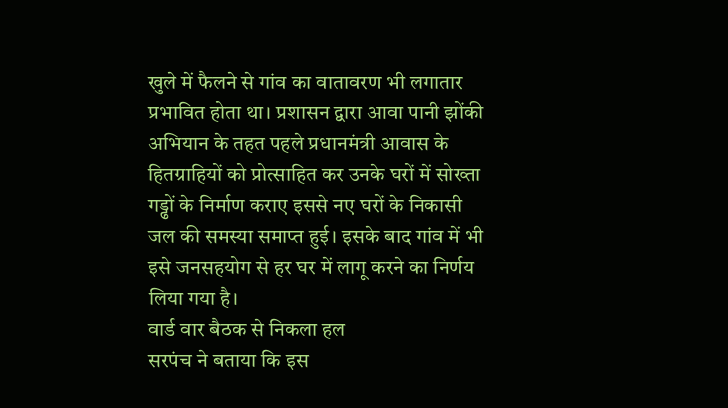खुले में फैलने से गांव का वातावरण भी लगातार प्रभावित होता था। प्रशासन द्वारा आवा पानी झोंकी अभियान के तहत पहले प्रधानमंत्री आवास के हितग्राहियों को प्रोत्साहित कर उनके घरों में सोख्ता गड्ढों के निर्माण कराए इससे नए घरों के निकासी जल की समस्या समाप्त हुई। इसके बाद गांव में भी इसे जनसहयोग से हर घर में लागू करने का निर्णय लिया गया है।
वार्ड वार बैठक से निकला हल
सरपंच ने बताया कि इस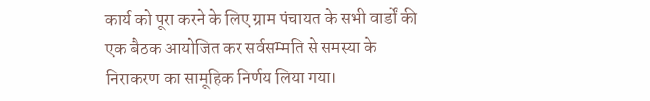कार्य को पूरा करने के लिए ग्राम पंचायत के सभी वार्डों की एक बैठक आयोजित कर सर्वसम्मति से समस्या के निराकरण का सामूहिक निर्णय लिया गया।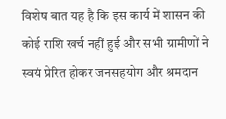विशेष बात यह है कि इस कार्य में शासन की कोई राशि खर्च नहीं हुई और सभी ग्रामीणों ने स्वयं प्रेरित होकर जनसहयोग और श्रमदान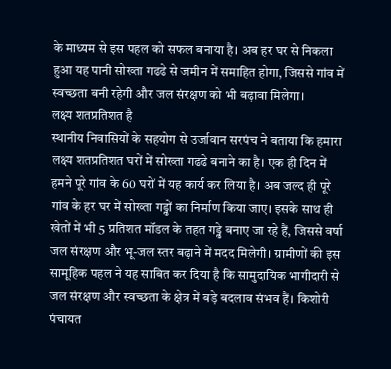के माध्यम से इस पहल को सफल बनाया है। अब हर घर से निकला हुआ यह पानी सोख्ता गढढे से जमीन में समाहित होगा, जिससे गांव में स्वच्छता बनी रहेगी और जल संरक्षण को भी बढ़ावा मिलेगा।
लक्ष्य शतप्रतिशत है
स्थानीय निवासियों के सहयोग से उर्जावान सरपंच ने बताया कि हमारा लक्ष्य शतप्रतिशत घरों में सोख्ता गढढे बनाने का है। एक ही दिन में हमने पूरे गांव के 60 घरों में यह कार्य कर लिया है। अब जल्द ही पूरे गांव के हर घर में सोख्ता गड्ढों का निर्माण किया जाए। इसके साथ ही खेतों में भी 5 प्रतिशत मॉडल के तहत गड्ढे बनाए जा रहे हैं, जिससे वर्षा जल संरक्षण और भू-जल स्तर बढ़ाने में मदद मिलेगी। ग्रामीणों की इस सामूहिक पहल ने यह साबित कर दिया है कि सामुदायिक भागीदारी से जल संरक्षण और स्वच्छता के क्षेत्र में बड़े बदलाव संभव हैं। किशोरी पंचायत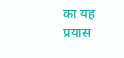का यह प्रयास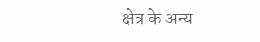क्षेत्र के अन्य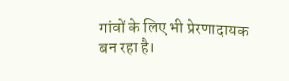गांवों के लिए भी प्रेरणादायक बन रहा है।